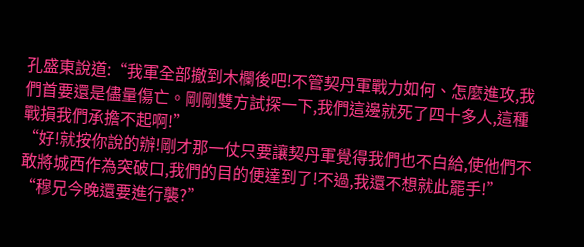孔盛東說道:“我軍全部撤到木欄後吧!不管契丹軍戰力如何、怎麼進攻,我們首要還是儘量傷亡。剛剛雙方試探一下,我們這邊就死了四十多人,這種戰損我們承擔不起啊!”
“好!就按你說的辦!剛才那一仗只要讓契丹軍覺得我們也不白給,使他們不敢將城西作為突破口,我們的目的便達到了!不過,我還不想就此罷手!”
“穆兄今晚還要進行襲?”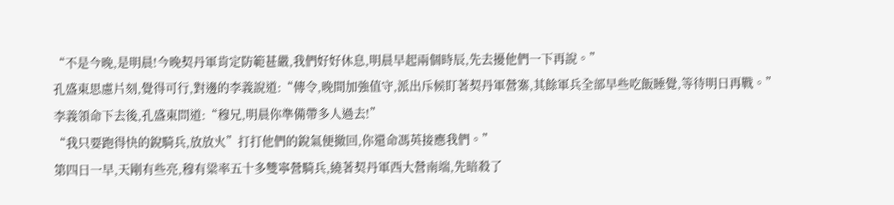“不是今晚,是明晨!今晚契丹軍肯定防範甚嚴,我們好好休息,明晨早起兩個時辰,先去擾他們一下再說。”
孔盛東思慮片刻,覺得可行,對邊的李義說道:“傳令,晚間加強值守,派出斥候盯著契丹軍營寨,其餘軍兵全部早些吃飯睡覺,等待明日再戰。”
李義領命下去後,孔盛東問道:“穆兄,明晨你準備帶多人過去!”
“我只要跑得快的銳騎兵,放放火”打打他們的銳氣便撤回,你還命馮英接應我們。”
第四日一早,天剛有些亮,穆有粱率五十多雙寧營騎兵,繞著契丹軍西大營南端,先暗殺了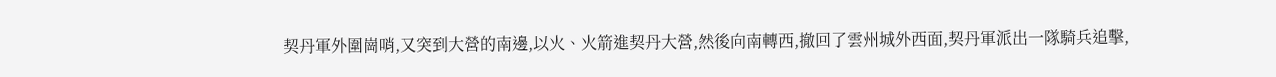契丹軍外圍崗哨,又突到大營的南邊,以火、火箭進契丹大營,然後向南轉西,撤回了雲州城外西面,契丹軍派出一隊騎兵追擊,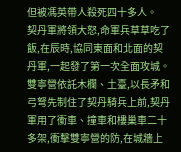但被馮英帶人殺死四十多人。
契丹軍將領大怒,命軍兵草草吃了飯,在辰時,協同東面和北面的契丹軍,一起發了第一次全面攻城。
雙寧營依託木欄、土臺,以長矛和弓弩先制住了契丹騎兵上前,契丹軍用了衝車、撞車和樓巢車二十多架,衝擊雙寧營的防,在城牆上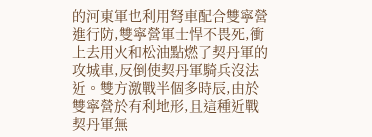的河東軍也利用弩車配合雙寧營進行防,雙寧營軍士悍不畏死,衝上去用火和松油點燃了契丹軍的攻城車,反倒使契丹軍騎兵沒法近。雙方激戰半個多時辰,由於雙寧營於有利地形,且這種近戰契丹軍無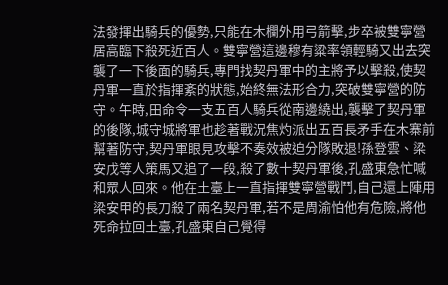法發揮出騎兵的優勢,只能在木欄外用弓箭擊,步卒被雙寧營居高臨下殺死近百人。雙寧營這邊穆有粱率領輕騎又出去突襲了一下後面的騎兵,專門找契丹軍中的主將予以擊殺,使契丹軍一直於指揮紊的狀態,始終無法形合力,突破雙寧營的防守。午時,田命令一支五百人騎兵從南邊繞出,襲擊了契丹軍的後隊,城守城將軍也趁著戰況焦灼派出五百長矛手在木寨前幫著防守,契丹軍眼見攻擊不奏效被迫分隊敗退!孫登雲、梁安戊等人策馬又追了一段,殺了數十契丹軍後,孔盛東急忙喊和眾人回來。他在土臺上一直指揮雙寧營戰鬥,自己還上陣用梁安甲的長刀殺了兩名契丹軍,若不是周渝怕他有危險,將他死命拉回土臺,孔盛東自己覺得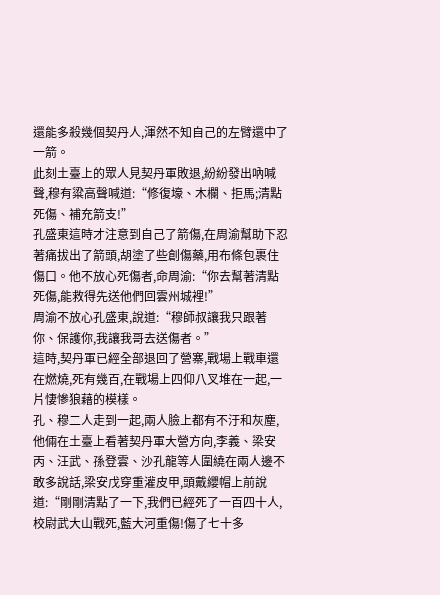還能多殺幾個契丹人,渾然不知自己的左臂還中了一箭。
此刻土臺上的眾人見契丹軍敗退,紛紛發出吶喊聲,穆有粱高聲喊道:“修復壕、木欄、拒馬;清點死傷、補充箭支!”
孔盛東這時才注意到自己了箭傷,在周渝幫助下忍著痛拔出了箭頭,胡塗了些創傷藥,用布條包裹住傷口。他不放心死傷者,命周渝:“你去幫著清點死傷,能救得先送他們回雲州城裡!”
周渝不放心孔盛東,說道:“穆師叔讓我只跟著你、保護你,我讓我哥去送傷者。”
這時,契丹軍已經全部退回了營寨,戰場上戰車還在燃燒,死有幾百,在戰場上四仰八叉堆在一起,一片悽慘狼藉的模樣。
孔、穆二人走到一起,兩人臉上都有不汙和灰塵,他倆在土臺上看著契丹軍大營方向,李義、梁安丙、汪武、孫登雲、沙孔龍等人圍繞在兩人邊不敢多說話,梁安戊穿重灌皮甲,頭戴纓帽上前說道:“剛剛清點了一下,我們已經死了一百四十人,校尉武大山戰死,藍大河重傷!傷了七十多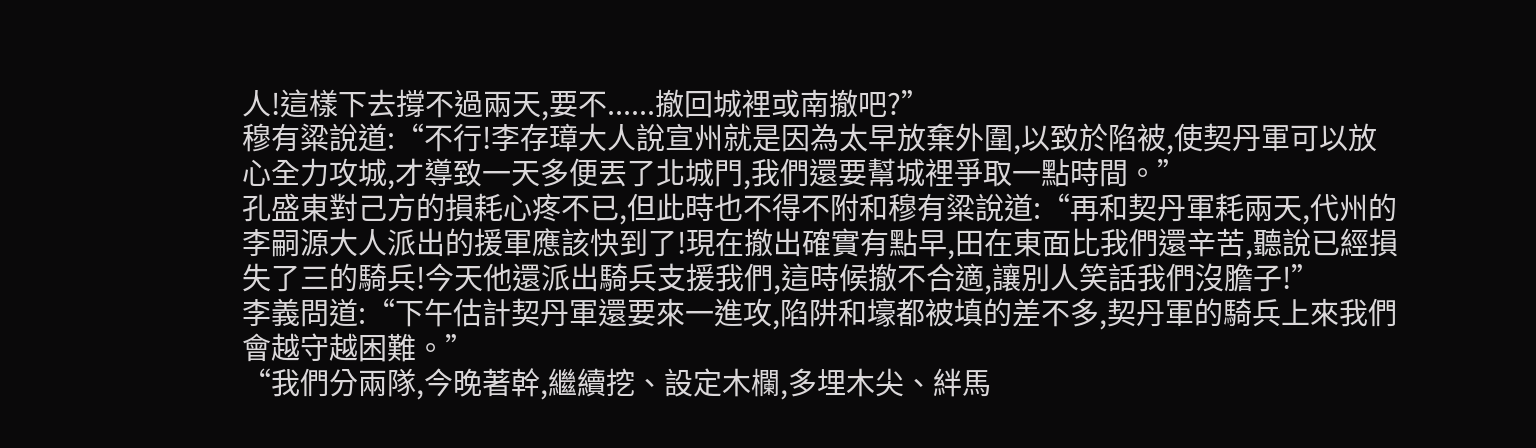人!這樣下去撐不過兩天,要不......撤回城裡或南撤吧?”
穆有粱說道:“不行!李存璋大人說宣州就是因為太早放棄外圍,以致於陷被,使契丹軍可以放心全力攻城,才導致一天多便丟了北城門,我們還要幫城裡爭取一點時間。”
孔盛東對己方的損耗心疼不已,但此時也不得不附和穆有粱說道:“再和契丹軍耗兩天,代州的李嗣源大人派出的援軍應該快到了!現在撤出確實有點早,田在東面比我們還辛苦,聽說已經損失了三的騎兵!今天他還派出騎兵支援我們,這時候撤不合適,讓別人笑話我們沒膽子!”
李義問道:“下午估計契丹軍還要來一進攻,陷阱和壕都被填的差不多,契丹軍的騎兵上來我們會越守越困難。”
“我們分兩隊,今晚著幹,繼續挖、設定木欄,多埋木尖、絆馬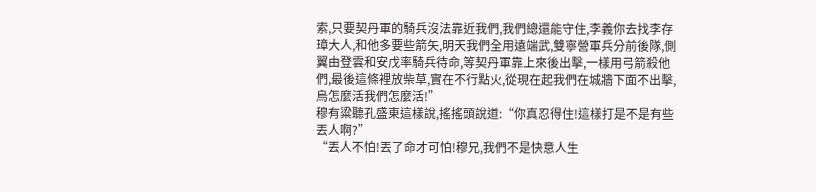索,只要契丹軍的騎兵沒法靠近我們,我們總還能守住,李義你去找李存璋大人,和他多要些箭矢,明天我們全用遠端武,雙寧營軍兵分前後隊,側翼由登雲和安戊率騎兵待命,等契丹軍靠上來後出擊,一樣用弓箭殺他們,最後這條裡放柴草,實在不行點火,從現在起我們在城牆下面不出擊,烏怎麼活我們怎麼活!”
穆有粱聽孔盛東這樣說,搖搖頭說道:“你真忍得住!這樣打是不是有些丟人啊?”
“丟人不怕!丟了命才可怕!穆兄,我們不是快意人生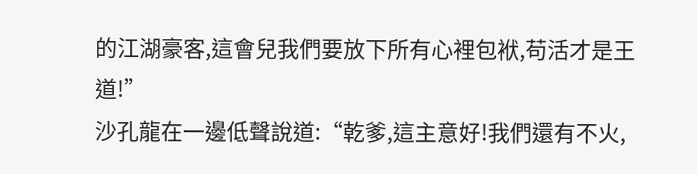的江湖豪客,這會兒我們要放下所有心裡包袱,苟活才是王道!”
沙孔龍在一邊低聲說道:“乾爹,這主意好!我們還有不火,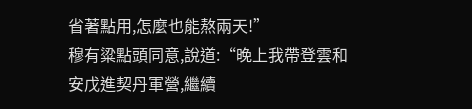省著點用,怎麼也能熬兩天!”
穆有粱點頭同意,說道:“晚上我帶登雲和安戊進契丹軍營,繼續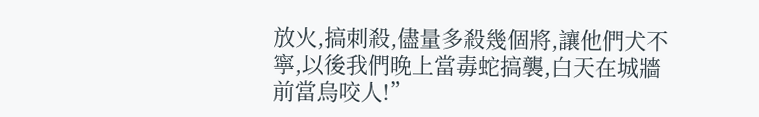放火,搞刺殺,儘量多殺幾個將,讓他們犬不寧,以後我們晚上當毒蛇搞襲,白天在城牆前當烏咬人!”